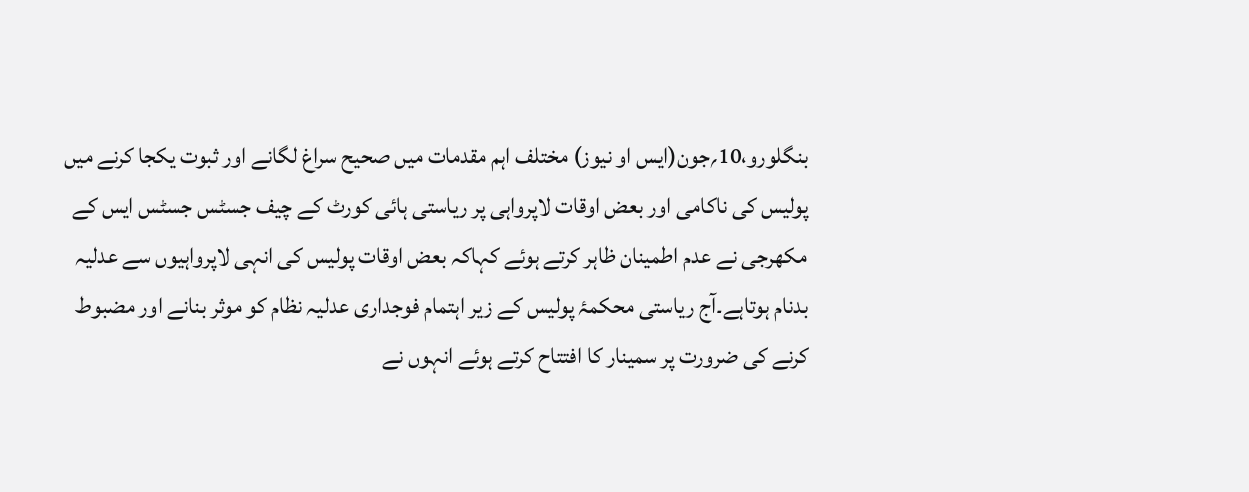بنگلورو،10؍جون(ایس او نیوز) مختلف اہم مقدمات میں صحیح سراغ لگانے اور ثبوت یکجا کرنے میں پولیس کی ناکامی اور بعض اوقات لاپرواہی پر ریاستی ہائی کورٹ کے چیف جسٹس جسٹس ایس کے مکھرجی نے عدم اطمینان ظاہر کرتے ہوئے کہاکہ بعض اوقات پولیس کی انہی لاپرواہیوں سے عدلیہ بدنام ہوتاہے۔آج ریاستی محکمۂ پولیس کے زیر اہتمام فوجداری عدلیہ نظام کو موثر بنانے اور مضبوط کرنے کی ضرورت پر سمینار کا افتتاح کرتے ہوئے انہوں نے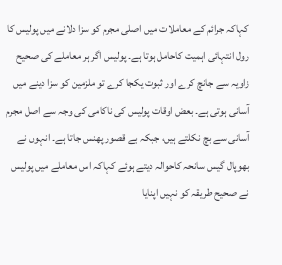کہاکہ جرائم کے معاملات میں اصلی مجرم کو سزا دلانے میں پولیس کا رول انتہائی اہمیت کاحامل ہوتا ہے۔ پولیس اگر ہر معاملے کی صحیح زاویہ سے جانچ کرے اور ثبوت یکجا کرے تو ملزمین کو سزا دینے میں آسانی ہوتی ہے۔ بعض اوقات پولیس کی ناکامی کی وجہ سے اصل مجرم آسانی سے بچ نکلتے ہیں، جبکہ بے قصور پھنس جاتا ہے۔ انہوں نے بھوپال گیس سانحہ کاحوالہ دیتے ہوئے کہاکہ اس معاملے میں پولیس نے صحیح طریقہ کو نہیں اپنایا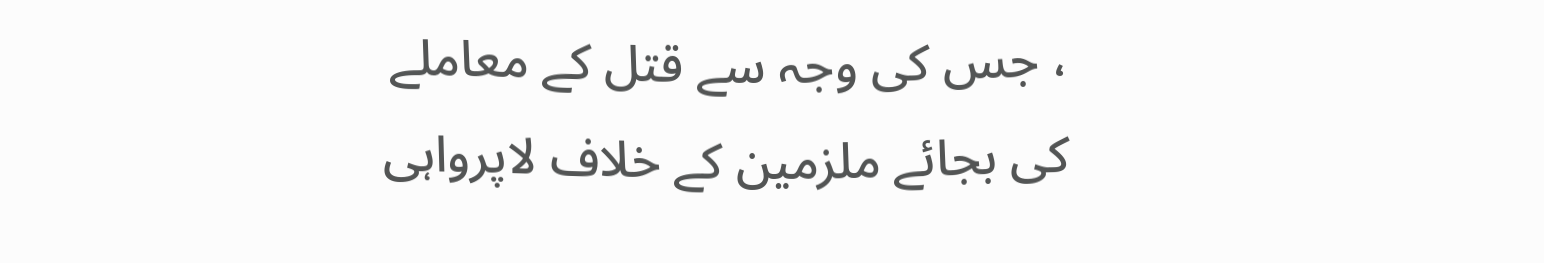، جس کی وجہ سے قتل کے معاملے کی بجائے ملزمین کے خلاف لاپرواہی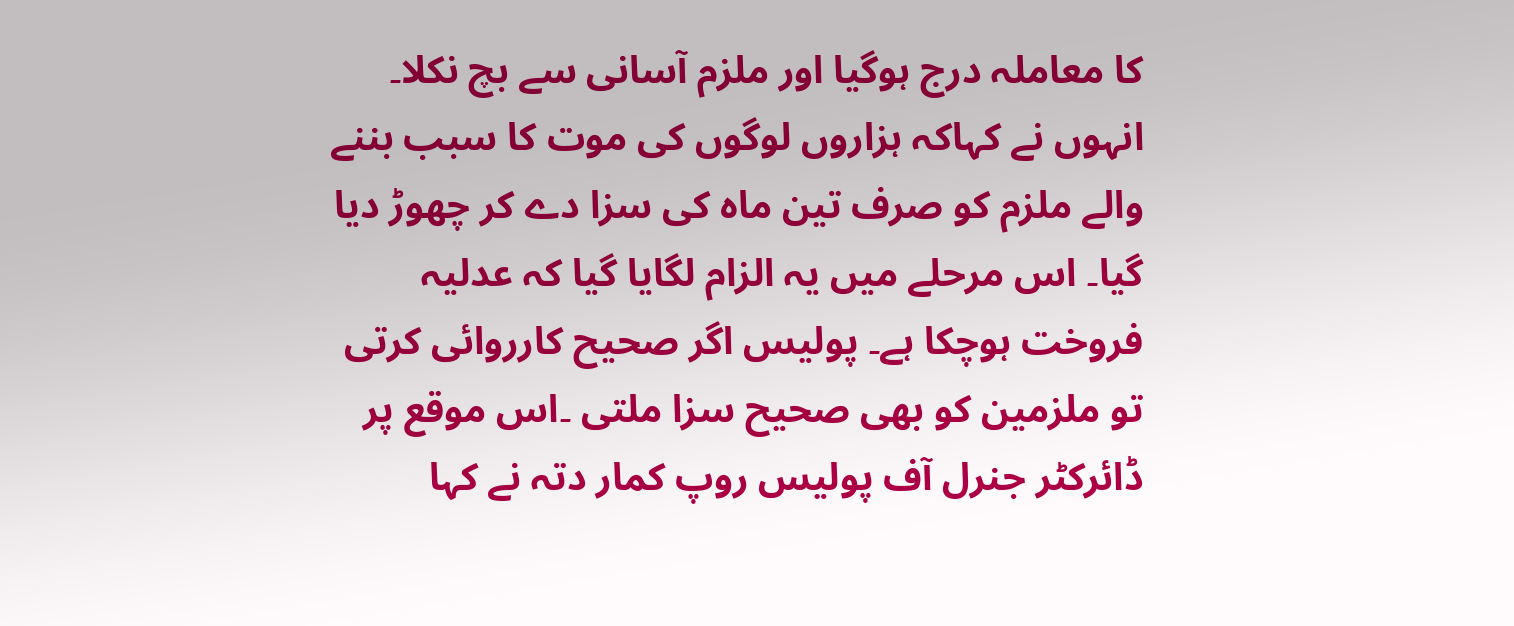کا معاملہ درج ہوگیا اور ملزم آسانی سے بچ نکلا۔ انہوں نے کہاکہ ہزاروں لوگوں کی موت کا سبب بننے والے ملزم کو صرف تین ماہ کی سزا دے کر چھوڑ دیا گیا۔ اس مرحلے میں یہ الزام لگایا گیا کہ عدلیہ فروخت ہوچکا ہے۔ پولیس اگر صحیح کارروائی کرتی تو ملزمین کو بھی صحیح سزا ملتی ۔اس موقع پر ڈائرکٹر جنرل آف پولیس روپ کمار دتہ نے کہا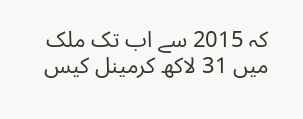کہ 2015 سے اب تک ملک میں 31 لاکھ کرمینل کیس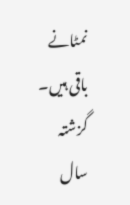نمٹانے باقی ہیں۔ گزشتہ سال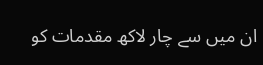ان میں سے چار لاکھ مقدمات کو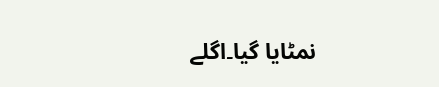نمٹایا گیا۔اگلے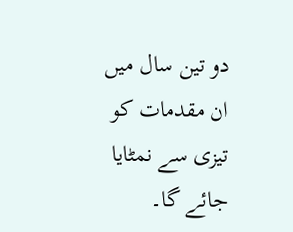دو تین سال میں ان مقدمات کو تیزی سے نمٹایا جائے گا۔